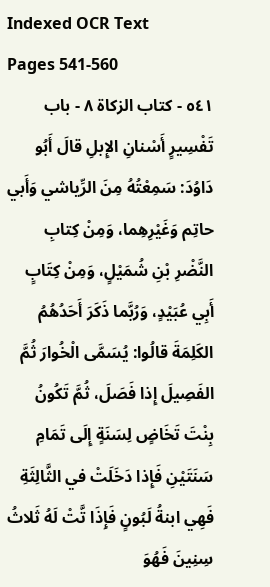Indexed OCR Text
Pages 541-560
٥٤١ - كتاب الزكاة ٨ - باب تَفْسِيرٍ أَسْنانِ الإِبلِ قالَ أَبُو دَاوُدَ: سَمِعْتُهُ مِنَ الرِّياشي وَأَبي حاتِم وَغَيْرِهِما، وَمِنْ كِتابِ النَّضْرِ بْنِ شُمَيْلٍ، وَمِنْ كِتَابٍ أَبِي عُبَيْدٍ، وَرُبَّما ذَكَرَ أَحَدُهُمُ الكَلِمَةَ قالُوا: يُسَمَّى الْخُوارَ ثُمَّ الفَصِيلَ إِذا فَصَلَ، ثُمَّ تَكُونُ بِنْتَ تَخَاضٍ لِسَنَةٍ إِلَى تَمَامِ سَنَتَيْنِ فَإِذا دَخَلَتْ في الثَّالِثَةِ فَهِي ابنةُ لَبُونٍ فَإِذَا تَّتْ لَهُ ثَلاثُ سِنِينَ فَهُوَ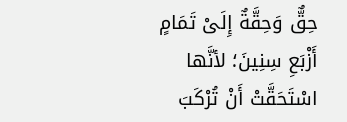حِقٌّ وَحِقَّةٌ إِلَىْ تَمَامٍ أَزْبَعِ سِنِينَ؛ لأنَّها اسْتَحَقَّتْ أَنْ تُرْكَبَ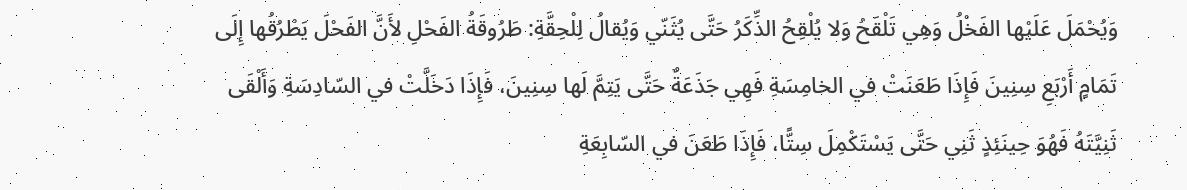وَيُحْمَلَ عَلَيْها الفَخْلُ وَهِي تَلْقَحُ وَلا يُلْقِحُ الذِّكَرُ حَتَّى يُثَنّي وَيُقالُ لِلْحِقَّةِ: طَرُوقَةُ الفَحْلِ لأَنَّ الفَحْلَ يَطْرُقُها إِلَى تَمَامٍ أَرْبَعِ سِنِينَ فَإِذَا طَعَنَتْ في الخامِسَةِ فَهِي جَذَعَةٌ حَتَّى يَتِمَّ لَها سِنِينَ، فَإِذَا دَخَلَّتْ في السّادِسَةِ وَأَلْقَى ثَنِيَّتَهُ فَهُوَ حِينَئِذٍ ثَنِي حَتَّى يَسْتَكْمِلَ سِتًّا، فَإِذَا طَعَنَ في السّابِعَةِ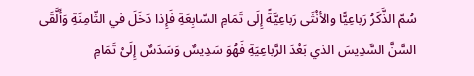سُمّ الذَّكَرُ رَباعِيًّا والأنْثَى رَباعِيَّةً إِلَى تَمَامِ السّابِعَةِ فَإِذا دَخَلَ في الثّامِنَةِ وَأَلَّقَى السَّنَّ السَّدِيسَ الذي بَعْدَ الرَّباعِيَةِ فَهُوَ سَدِيسٌ وَسَدَسٌ إِلَىْ تَمَامِ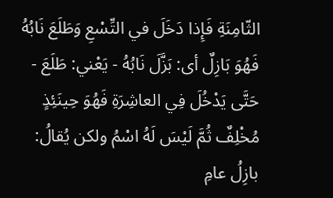الثّامِنَةِ فَإِذا دَخَلَ في التِّسْعِ وَطَلَعَ نَابُهُ فَهُوَ بَازِلٌ أى: بَزَّلَ نَابُهُ - يَعْني: طَلَعَ - حَتَّى يَدْخُلَ فِي العاشِرَةِ فَهُوَ حِينَئِذٍ مُخْلِفٌ ثُمَّ لَيْسَ لَهُ اسْمُ ولكن يُقالُ: بازِلُ عامِ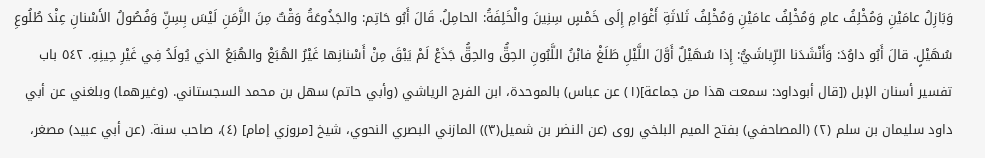وَبَازِلُ عامَيْنِ وَمُخْلِفُ عامِ وَمُخْلِفُ عامَيْنِ وَمُخْلِفُ ثَلاثَةِ أَغْوَامِ إِلَى خَمْسٍ سِنِينَ والْخَلِفَةُ: الحامِلُ. قَالَ أَبُو حَاتِم: والجَذُوعَةُ وَقْتٌ مِنَ الزَّمَنِ لَيْسَ بِسِنِّ وَفُصُولُ الأَسْنانِ عِنْدَ طُلُوعِ سُهَيْلٍ. قالَ أَبُو داوُدَ: وَأَنْشَدَنا الرِّياشَيُّ: إِذا سُهَيْلٌ أَوَّلَ اللَّيْلِ طَلَغْ فابْنُ اللَّبُونِ الحِقُّ والحِقُّ جَذَعْ لَمْ يَبْقَ مِنْ أَسْنانِها غَيْرُ الهُبَعْ والهُبَعُ الذي يُولَدُ فِي غَيْرِ حِينِهِ. ٥٤٢ باب تفسير أسنان الإبل ([قال أبوداود: سمعت هذا من جماعة](١) عن عباس) بالموحدة، ابن الفرج الرياشي (وأبي حاتم) سهل بن محمد السجستاني. (وغيرهما) وبلغني عن أبي داود سليمان بن سلم (٢) (المصاحفي) بفتح الميم البلخي روى (عن النضر بن شميل(٣)) المازني البصري النحوي، شيخ [مروزي إمام] (٤)، صاحب سنة. (عن أبي عبيد) مصغر،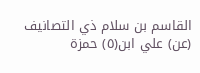القاسم بن سلام ذي التصانيف (عن) علي ابن(٥) حمزة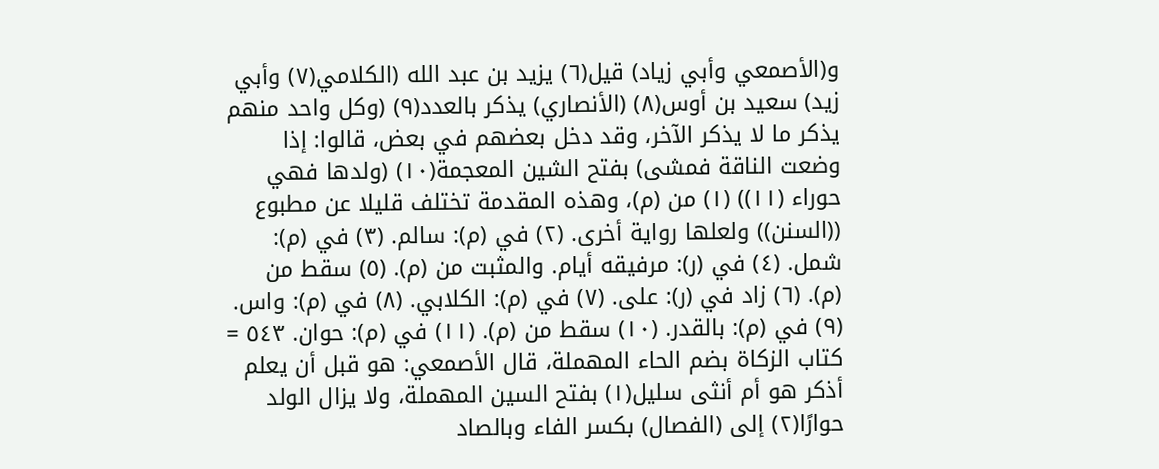و(الأصمعي وأبي زياد) قيل(٦) يزيد بن عبد الله (الكلامي(٧) وأبي زيد) سعيد بن أوس(٨) (الأنصاري) يذكر بالعدد(٩) (وكل واحد منهم يذكر ما لا يذكر الآخر، وقد دخل بعضهم في بعض، قالوا: إذا وضعت الناقة فمشى) بفتح الشين المعجمة(١٠) (ولدها فهي حوراء (١١)) (١) من (م)، وهذه المقدمة تختلف قليلا عن مطبوع ((السنن)) ولعلها رواية أخرى. (٢) في (م): سالم. (٣) في (م): شمل. (٤) في (ر): مرفيقه أيام. والمثبت من (م). (٥) سقط من (م). (٦) زاد في (ر): على. (٧) في (م): الكلابي. (٨) في (م): واس. (٩) في (م): بالقدر. (١٠) سقط من (م). (١١) في (م): حوان. ٥٤٣ = كتاب الزكاة بضم الحاء المهملة، قال الأصمعي: هو قبل أن يعلم أذكر هو أم أنثى سليل(١) بفتح السين المهملة، ولا يزال الولد حوارًا(٢) إلى (الفصال) بكسر الفاء وبالصاد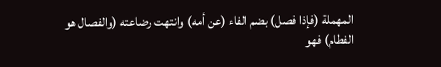المهملة (فإذا فصل) بضم الفاء (عن أمه) وانتهت رضاعته (والفصال هو الفطام) فهو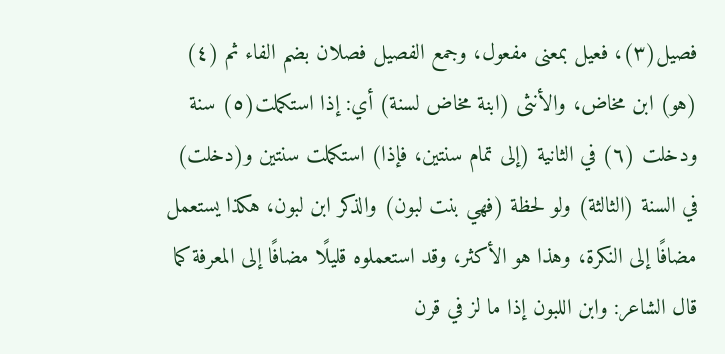فصيل(٣)، فعيل بمعنى مفعول، وجمع الفصيل فصلان بضم الفاء ثم (٤) (هو) ابن مخاض، والأنثى (ابنة مخاض لسنة) أي: إذا استكملت(٥) سنة ودخلت (٦) في الثانية (إلى تمام سنتين، فإذا) استكملت سنتين و(دخلت) في السنة (الثالثة) ولو لحظة (فهي بنت لبون) والذكر ابن لبون، هكذا يستعمل مضافًا إلى النكرة، وهذا هو الأكثر، وقد استعملوه قليلًا مضافًا إلى المعرفة كما قال الشاعر: وابن اللبون إذا ما لز في قرن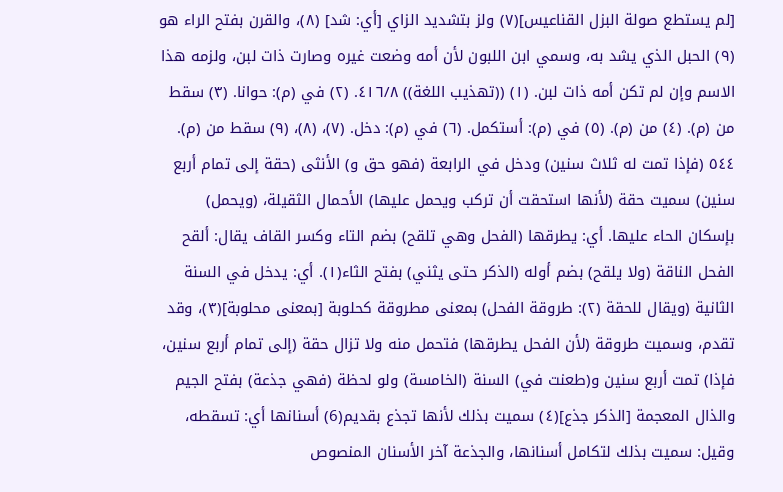[لم يستطع صولة البزل القناعيس](٧) ولز بتشديد الزاي [أي: شد] (٨)، والقرن بفتح الراء هو (٩) الحبل الذي يشد به، وسمي ابن اللبون لأن أمه وضعت غيره وصارت ذات لبن، ولزمه هذا الاسم وإن لم تكن أمه ذات لبن. (١) ((تهذيب اللغة)) ٤١٦/٨. (٢) في (م): حوانا. (٣) سقط من (م). (٤) من (م). (٥) في (م): أستكمل. (٦) في (م): دخل. (٧)، (٨)، (٩) سقط من (م). ٥٤٤ (فإذا تمت له ثلاث سنين) ودخل في الرابعة (فهو حق و) الأنثى (حقة إلى تمام أربع سنين) سميت حقة (لأنها استحقت أن تركب ويحمل عليها) الأحمال الثقيلة، (ويحمل) بإسكان الحاء عليها. أي: يطرقها (الفحل وهي تلقح) بضم التاء وكسر القاف يقال: ألقح الفحل الناقة (ولا يلقح) بضم أوله (الذكر حتى يثني) بفتح الثاء(١). أي: يدخل في السنة الثانية (ويقال للحقة (٢): طروقة الفحل) بمعنى مطروقة كحلوبة [بمعنى محلوبة](٣)، وقد تقدم، وسميت طروقة (لأن الفحل يطرقها) فتحمل منه ولا تزال حقة (إلى تمام أربع سنين، فإذا) تمت أربع سنين و(طعنت في) السنة (الخامسة) ولو لحظة (فهي جذعة) بفتح الجيم والذال المعجمة [الذكر جذع](٤) سميت بذلك لأنها تجذع بقديم(6) أسنانها أي: تسقطه، وقيل: سميت بذلك لتكامل أسنانها، والجذعة آخر الأسنان المنصوص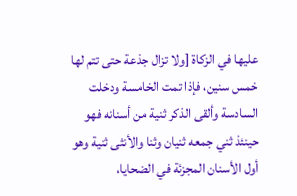عليها في الزكاة [ولا تزال جذعة حتى تتم لها خمس سنين، فإذا تمت الخامسة ودخلت السادسة وألقى الذكر ثنية من أسنانه فهو حينئذ ثني جمعه ثنيان وثنا والأنثى ثنية وهو أول الأسنان المجزئة في الضحايا،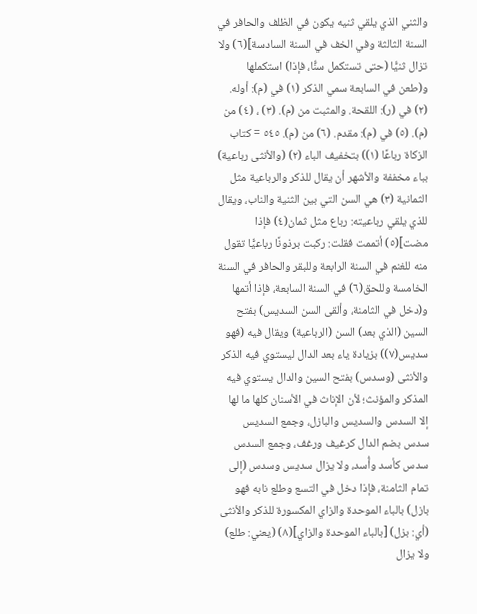والثني الذي يلقي ثنيه يكون في الظلف والحافر في السنة الثالثة وفي الخف في السنة السادسة](٦) ولا تزال ثنيًّا (حتى تستكمل سنًّا، فإذا) استكملها و(طعن في السابعة سمي الذكر (١) في (م): أوله. (٢) في (ر): اللقحة. والمثبت من (م). (٣) ، (٤) من (م). (٥) في (م): مقدم. (٦) من (م). ٥٤٥ = كتاب الزكاة رباعًا (١)) بتخفيف الباء (٢) (والأنثى رباعية) بباء مخففة والأشهر أن يقال للذكر والرباعية مثل الثمانية (٣) هي السن التي بين الثنية والناب، ويقال للذي يلقي رباعيته: رباع مثل ثمان(٤) فإذا مضت](٥) أتممت فقلت: ركبت برذونًا رباعيًّا تقول منه للغنم في السنة الرابعة وللبقر والحافر في السنة الخامسة وللحق(٦) في السنة السابعة، فإذا أتمها و(دخل في الثامنة، وألقى السن السديس) بفتح السين (الذي بعد) السن (الرباعية) ويقال فيه (فهو سديس(٧)) بزيادة ياء بعد الدال ليستوي فيه الذكر والأنثى (وسدس) بفتح السين والدال يستوي فيه المذكر والمؤنث؛ لأن الإناث في الأسنان كلها ما لها إلا السدس والسديس والبازل، وجمع السديس سدس بضم الدال كرغيف ورغف، وجمع السدس سدس كأسد وأُسد، ولا يزال سديس وسدس (إلى تمام الثامنة، فإذا دخل في التسع وطلع نابه فهو بازل) بالباء الموحدة والزاي المكسورة للذكر والأنثى (أي: بزل) [بالباء الموحدة والزاي](٨) (يعني: طلع) ولا يزال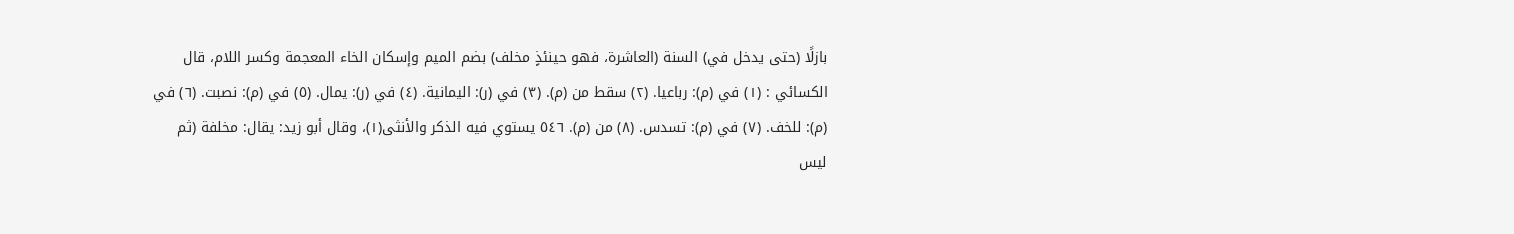بازلًا (حتى يدخل في) السنة (العاشرة، فهو حينئذٍ مخلف) بضم الميم وإسكان الخاء المعجمة وكسر اللام، قال الكسائي : (١) في (م): رباعيا. (٢) سقط من (م). (٣) في (ر): اليمانية. (٤) في (ر): يمال. (٥) في (م): نصبت. (٦) في (م): للخف. (٧) في (م): تسدس. (٨) من (م). ٥٤٦ يستوي فيه الذكر والأنثى(١)، وقال أبو زيد: يقال: مخلفة (ثم ليس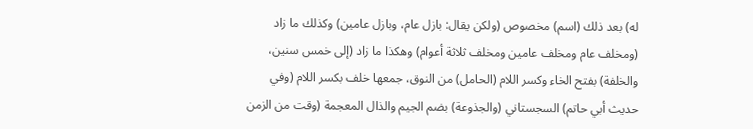له) بعد ذلك (اسم) مخصوص (ولكن يقال: بازل عام، وبازل عامين) وكذلك ما زاد (ومخلف عام ومخلف عامين ومخلف ثلاثة أعوام) وهكذا ما زاد (إلى خمس سنين، والخلفة) بفتح الخاء وكسر اللام (الحامل) من النوق، جمعها خلف بكسر اللام (وفي حديث أبي حاتم) السجستاني (والجذوعة) بضم الجيم والذال المعجمة (وقت من الزمن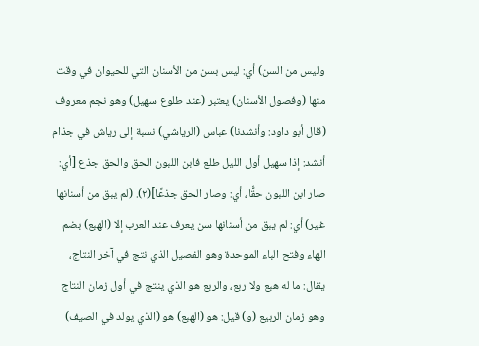وليس من السن) أي: ليس بسن من الأسنان التي للحيوان في وقت منها (وفصول الأسنان) يعتبر (عند طلوع سهيل) وهو نجم معروف (قال أبو داود: وأنشدنا) عباس (الرياشي) نسبة إلى رياش في جذام أنشد: إذا سهيل أول الليل طلع فابن اللبون الحق والحق جذع [أي: صار ابن اللبون حقًّا، أي: وصار الحق جذعًا](٢). (لم يبق من أسنانها غير) أي: لم يبق من أسنانها سن يعرف عند العرب إلا (الهبع) بضم الهاء وفتح الباء الموحدة وهو الفصيل الذي نتج في آخر النتاج، يقال: ما له هبع ولا ربع، والربع هو الذي ينتج في أول زمان النتاج وهو زمان الربيع (و) قيل: هو (الهبع) هو (الذي يولد في الصيف)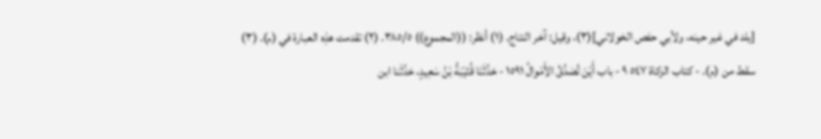[يلد في غير حينه، ولأبي حفص الخولاني](٣)، وقيل: آخر النتاج. (١) أنظر: ((المجموع)) ٣٨٥/٥. (٢) تقدمت هذِه العبارة في (م). (٣) سقط من (م). - كتاب الزكاة ٥٤٧ ٩ - باب أَيْنَ تُصَدَّقُ الأَمْوالُ ١٥٩١ - حَدَّثَنَا قُتَيْبَةُ بْنُ سَعِيدٍ، حَدَّثَنا ابن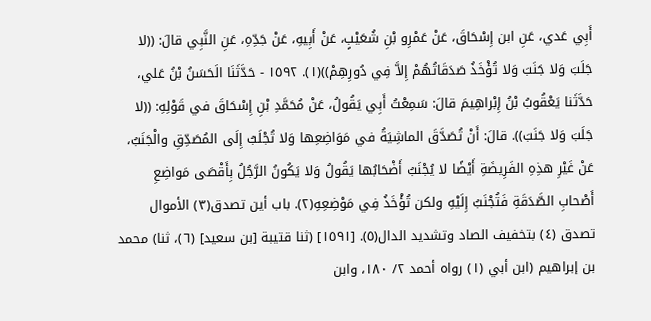أَبِي عَدي، عَنِ ابن إِسْحَاقَ، عَنْ عَمْرِو بْنِ شُعَيْبٍ، عَنْ أَبِيهِ، عَنْ جَدِّهِ، عَنِ النَّبِي قالَ: ((لا جَلَبَ وَلا جَنَبَ وَلا تُؤْخَذُ صَدَقَاتُهُمْ إِلاَّ فِي دُورِهِمْ))(١). ١٥٩٢ - حَدَّثَنَا الَحَسَنُ بْنُ عَلي، حَدَّثَنا يَعْقُوبُ بْنُ إِبْراهِيمَ قالَ: سَمِعْتُ أَبِي يَقُولُ، عَنْ مُحَمَّدِ بْنِ إِسْحَاقَ في قَوْلِهِ: ((لا جَلَبَ وَلا جَنَبَ)). قالَ: أَنْ تُصَدَّقَ الماشِيَةُ في مَوَاضِعِها وَلا تُجْلَبُ إِلَى المُصَدِّقِ والْجَنَبُ، عَنْ غَيْرِ هذِهِ الفَرِيضَةِ أَيْضًا لا يُجْنَبُ أَضْحَابُها يَقُولُ وَلا يَكُونُ الرَّجُلُ بِأَقْصَى مَواضِعِ أَصْحابِ الصَّدَقَةِ فَتُجْنَبُ إِلَيْهِ ولكن تُؤْخَذُ فِي مَوْضِعِهِ(٢). باب أين تصدق(٣) الأموال تصدق (٤) بتخفيف الصاد وتشديد الدال(٥). [١٥٩١] (ثنا قتيبة [بن سعيد] (٦)، ثنا) محمد بن إبراهيم (ابن أبي (١) رواه أحمد ٢/ ١٨٠، وابن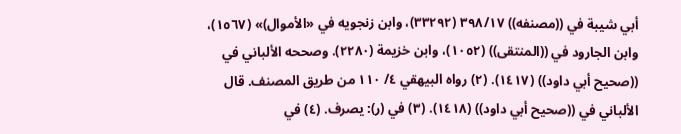أبي شيبة في ((مصنفه)) ٣٩٨/١٧ (٣٣٢٩٢)، وابن زنجويه في «الأموال)» (١٥٦٧)، وابن الجارود في ((المنتقى)) (١٠٥٢)، وابن خزيمة (٢٢٨٠). وصححه الألباني في ((صحيح أبي داود)) (١٤١٧). (٢) رواه البيهقي ٤/ ١١٠ من طريق المصنف. قال الألباني في ((صحيح أبي داود)) (١٤١٨). (٣) في (ر): يصرف. (٤) في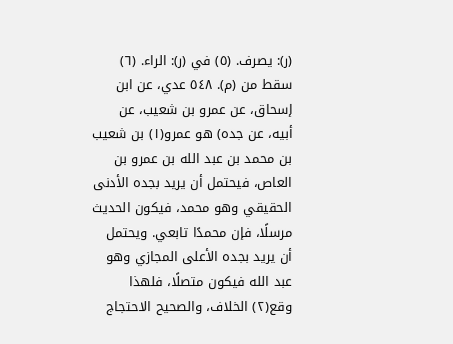(ر): يصرف. (٥) في (ر): الراء. (٦) سقط من (م). ٥٤٨ عدي، عن ابن إسحاق، عن عمرو بن شعيب، عن أبيه، عن جده) هو عمرو(١) بن شعيب بن محمد بن عبد الله بن عمرو بن العاص، فيحتمل أن يريد بجده الأدنى الحقيقي وهو محمد، فيكون الحديث مرسلًا، فإن محمدًا تابعي. ويحتمل أن يريد بجده الأعلى المجازي وهو عبد الله فيكون متصلًا، فلهذا وقع(٢) الخلاف، والصحيح الاحتجاج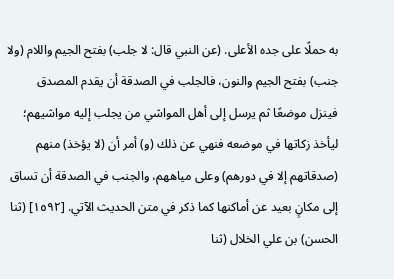به حملًا على جده الأعلى. (عن النبي قال: لا جلب) بفتح الجيم واللام (ولا جنب) بفتح الجيم والنون، فالجلب في الصدقة أن يقدم المصدق فينزل موضعًا ثم يرسل إلى أهل المواشي من يجلب إليه مواشيهم؛ ليأخذ زكاتها في موضعه فنهي عن ذلك (و) أمر أن (لا يؤخذ) منهم (صدقاتهم إلا في دورهم) وعلى مياههم، والجنب في الصدقة أن تساق إلى مكانٍ بعيد عن أماكنها كما ذكر في متن الحديث الآتي. [١٥٩٢] (ثنا الحسن) بن علي الخلال (ثنا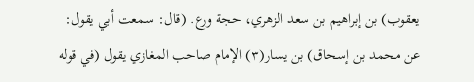يعقوب) بن إبراهيم بن سعد الزهري، حجة ورع. (قال: سمعت أبي يقول: عن محمد بن إسحاق) بن يسار(٣) الإمام صاحب المغازي يقول (في قوله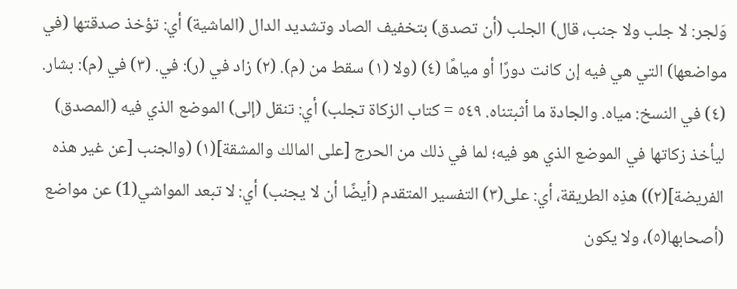وَلجر: لا جلب ولا جنب، قال) الجلب (أن تصدق) بتخفيف الصاد وتشديد الدال (الماشية) أي: تؤخذ صدقتها (في مواضعها) التي هي فيه إن كانت دورًا أو مياهًا (٤) (ولا (١) سقط من (م). (٢) زاد في (ر): في. (٣) في (م): بشار. (٤) في النسخ: مياه. والجادة ما أثبتناه. ٥٤٩ = كتاب الزكاة تجلب) أي: تنقل (إلى) الموضع الذي فيه (المصدق) ليأخذ زكاتها في الموضع الذي هو فيه؛ لما في ذلك من الحرج [على المالك والمشقة](١) (والجنب [عن غير هذه الفريضة](٢)) هذِه الطريقة، أي: على(٣) التفسير المتقدم (أيضًا أن لا يجنب) أي: لا تبعد المواشي(1) عن مواضع (أصحابها(٥)، ولا يكون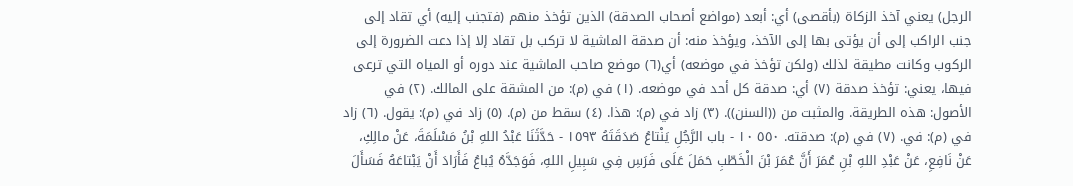الرجل) يعني آخذ الزكاة (بأقصى) أي: أبعد (مواضع أصحاب الصدقة) الذين تؤخذ منهم (فتجنب إليه) أي تقاد إلى جنب الراكب إلى أن يؤتى بها إلى الآخذ، ويؤخذ منه: أن صدقة الماشية لا تركب بل تقاد إلا إذا دعت الضرورة إلى الركوب وكانت مطيقة لذلك (ولكن تؤخذ في موضعه) أي(٦) موضع صاحب الماشية عند دوره أو المياه التي ترعى فيها، يعني: تؤخذ صدقة (٧) أي: صدقة كل أحد في موضعه. (١) في (م): من المشقة على المالك. (٢) في الأصول: هذه الطريقة. والمثبت من ((السنن)). (٣) زاد في (م): هذا. (٤) سقط من (م). (٥) زاد في (م): يقول. (٦) زاد في (م): في. (٧) في (م): صدقته. ٥٥٠ ١٠ - باب الرَّجُلِ يَنْتاعُ صَدَقَتَهُ ١٥٩٣ - حَدَّثَنَا عَبْدُ اللهِ بْنُ مَسْلَمَةَ، عَنْ مالِكِ، عَنْ نَافِعِ، عَنْ عَبْدِ اللهِ بْنِ عُمَرَ أَنَّ عُمَرَ بْنَ الْخَطّبِ حَمَلَ عَلَى فَرَسِ فِي سَبِيلِ اللهِ، فَوَجَدَّهُ يُباعُ فَأَرَادَ أَنْ يَبْتاعَهُ فَسَأَلَ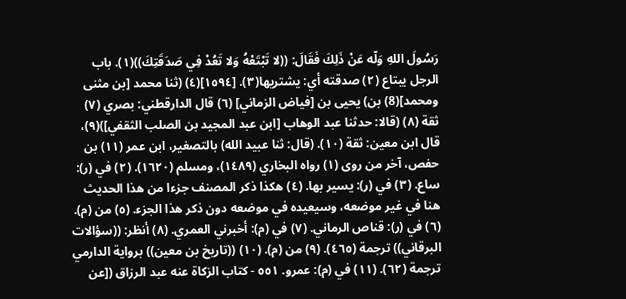رَسُولَ اللهِ وَلّه عَنْ ذَلِكَ فَقَالَ: ((لا تَبْتَعْهُ وَلا تَعُدْ فِي صَدَقَتِكَ))(١). باب الرجل يبتاع (٢) صدقته أي: يشتريها(٣). [١٥٩٤](٤) (ثنا محمد [بن مثنی ومحمد](8) بن) یحیی بن [فیاض الزماني] (٦) قال الدارقطني: بصري (٧) ثقة (٨) (قالا: حدثنا عبد الوهاب [ابن عبد المجيد بن الصلب الثقفي])(٩)، قال ابن معين: ثقة (١٠). (قال: ثنا عبيد الله) بالتصغير، ابن عمر (١١) بن حفص، آخر من روى (١) رواه البخاري (١٤٨٩)، ومسلم (١٦٢٠). (٢) في (ر): ساع. (٣) في (ر): يسير بها. (٤) هكذا ذكر المصنف جزءا من هذا الحديث هنا في غير موضعه، وسيعيده في موضعه دون ذكر هذا الجزء. (٥) من (م). (٦) في (ر): قناص الرماني. (٧) في (م): أخبرني العمري. (٨) أنظر: ((سؤالات البرقاني)) ترجمة (٤٦٥). (٩) من (م). (١٠) ((تاريخ بن معين)) برواية الدارمي ترجمة (٦٢). (١١) في (م): عمرو. ٥٥١ - كتاب الزكاة عنه عبد الرزاق ([عن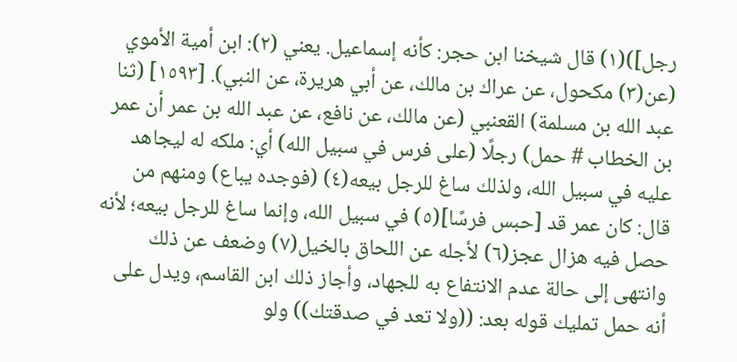رجل])(١) قال شيخنا ابن حجر: كأنه إسماعيل. يعني (٢): ابن أمية الأموي (عن(٣) مكحول، عن عراك بن مالك، عن أبي هريرة، عن النبي). [١٥٩٣] (ثنا عبد الله بن مسلمة) القعنبي (عن مالك، عن نافع، عن عبد الله بن عمر أن عمر بن الخطاب # حمل) رجلًا (على فرس في سبيل الله) أي: ملكه له ليجاهد عليه في سبيل الله، ولذلك ساغ للرجل بيعه(٤) (فوجده يباع) ومنهم من قال: كان عمر قد [حبس فرسًا](٥) في سبيل الله، وإنما ساغ للرجل بيعه؛ لأنه حصل فيه هزال عجز(٦) لأجله عن اللحاق بالخيل(٧) وضعف عن ذلك وانتهى إلى حالة عدم الانتفاع به للجهاد، وأجاز ذلك ابن القاسم، ويدل على أنه حمل تمليك قوله بعد: ((ولا تعد في صدقتك)) ولو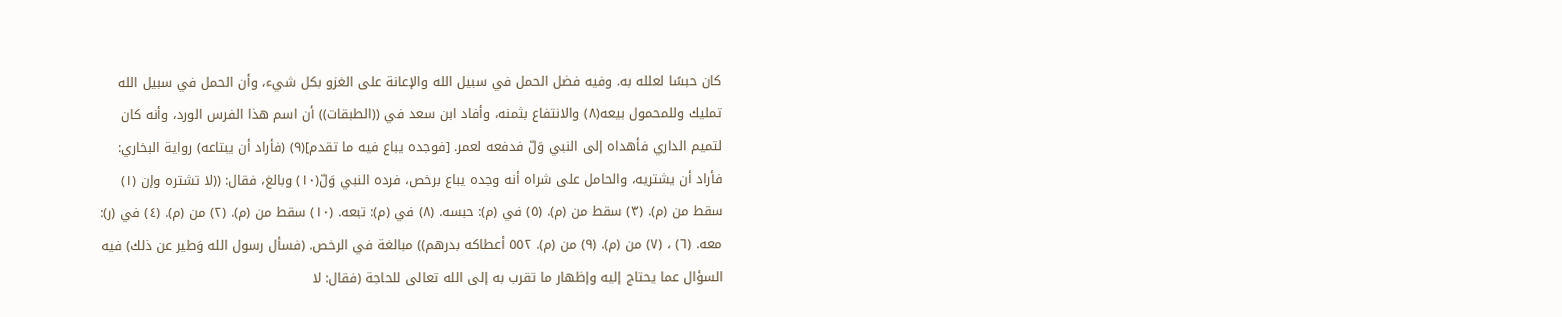کان حبسًا لعلله به. وفيه فضل الحمل في سبيل الله والإعانة على الغزو بكل شيء، وأن الحمل في سبيل الله تمليك وللمحمول بيعه(٨) والانتفاع بثمنه، وأفاد ابن سعد في ((الطبقات)) أن اسم هذا الفرس الورد، وأنه كان لتميم الداري فأهداه إلى النبي وَلّ فدفعه لعمر. [فوجده يباع فيه ما تقدم](٩) (فأراد أن يبتاعه) رواية البخاري: فأراد أن يشتريه، والحامل على شراه أنه وجده يباع برخص، فرده النبي وَلّ(١٠) وبالغ، فقال: ((لا تشتره وإن (١) سقط من (م). (٣) سقط من (م). (٥) في (م): حبسه. (٨) في (م): تبعه. (١٠) سقط من (م). (٢) من (م). (٤) في (ر): معه. (٦) ، (٧) من (م). (٩) من (م). ٥٥٢ أعطاكه بدرهم)) مبالغة في الرخص. (فسأل رسول الله وَطير عن ذلك) فيه السؤال عما يحتاج إليه وإظهار ما تقرب به إلى الله تعالى للحاجة (فقال: لا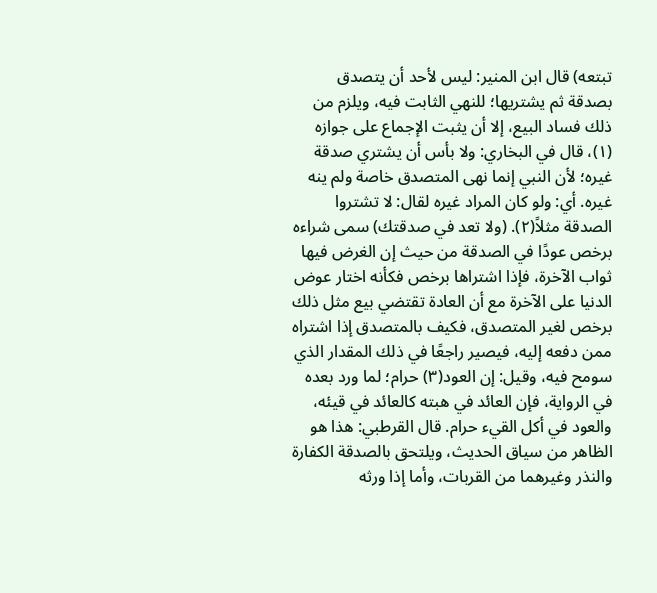تبتعه) قال ابن المنير: ليس لأحد أن يتصدق بصدقة ثم يشتريها؛ للنهي الثابت فيه، ويلزم من ذلك فساد البيع، إلا أن يثبت الإجماع على جوازه (١)، قال في البخاري: ولا بأس أن يشتري صدقة غيره؛ لأن النبي إنما نهى المتصدق خاصة ولم ينه غيره. أي: ولو كان المراد غيره لقال: لا تشتروا الصدقة مثلاً(٢). (ولا تعد في صدقتك) سمى شراءه برخص عودًا في الصدقة من حيث إن الغرض فيها ثواب الآخرة، فإذا اشتراها برخص فكأنه اختار عوض الدنيا على الآخرة مع أن العادة تقتضي بيع مثل ذلك برخص لغير المتصدق، فكيف بالمتصدق إذا اشتراه ممن دفعه إليه، فيصير راجعًا في ذلك المقدار الذي سومح فيه، وقيل: إن العود(٣) حرام؛ لما ورد بعده في الرواية، فإن العائد في هبته كالعائد في قيئه، والعود في أكل القيء حرام. قال القرطبي: هذا هو الظاهر من سياق الحديث، ويلتحق بالصدقة الكفارة والنذر وغيرهما من القربات، وأما إذا ورثه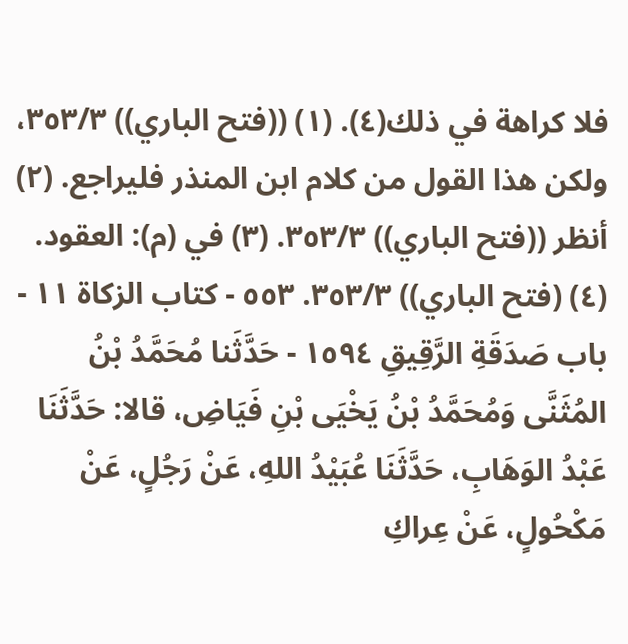فلا كراهة في ذلك(٤). (١) ((فتح الباري)) ٣٥٣/٣، ولكن هذا القول من كلام ابن المنذر فليراجع. (٢) أنظر ((فتح الباري)) ٣٥٣/٣. (٣) في (م): العقود. (٤) (فتح الباري)) ٣٥٣/٣. ٥٥٣ - كتاب الزكاة ١١ - باب صَدَقَةِ الرَّقِيقِ ١٥٩٤ - حَدَّثَنا مُحَمَّدُ بْنُ المُثَنَّى وَمُحَمَّدُ بْنُ يَخْيَى بْنِ فَيَاضِ، قالا: حَدَّثَنَا عَبْدُ الوَهَابِ، حَدَّثَنَا عُبَيْدُ اللهِ، عَنْ رَجُلٍ، عَنْ مَكْحُولٍ، عَنْ عِراكِ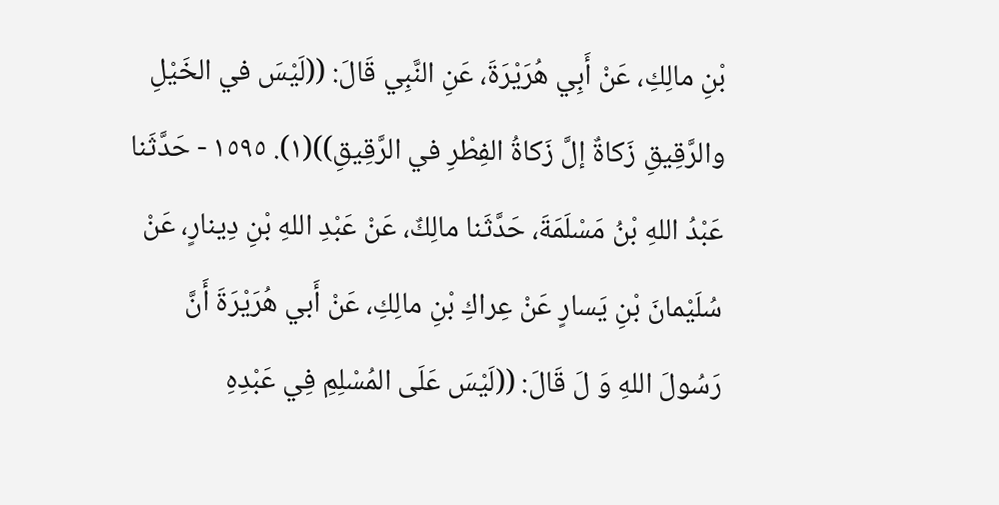بْنِ مالِكِ، عَنْ أَبِي هُرَيْرَةَ، عَنِ النَّبِي قَالَ: ((لَيْسَ في الخَيْلِ والرَّقِيقِ زَكاةٌ إلَّ زَكاةُ الفِطْرِ في الرَّقِيقِ))(١). ١٥٩٥ - حَدَّثَنا عَبْدُ اللهِ بْنُ مَسْلَمَةَ، حَدَّثَنا مالِكٌ، عَنْ عَبْدِ اللهِ بْنِ دِینارٍ، عَنْ سُلَيْمانَ بْنِ يَسارٍ عَنْ عِراكِ بْنِ مالِكِ، عَنْ أَبي هُرَيْرَةَ أَنَّ رَسُولَ اللهِ وَ لَ قَالَ: ((لَيْسَ عَلَى المُسْلِمِ فِي عَبْدِهِ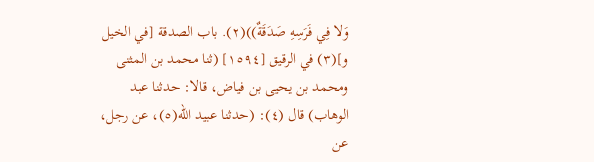وَلا فِي فَرَسِهِ صَدَقَةٌ))(٢). باب الصدقة [في الخيل و](٣) في الرقيق [١٥٩٤] (ثنا محمد بن المثنى ومحمد بن يحيى بن فياض، قالا: حدثنا عبد الوهاب) قال (٤): (حدثنا عبيد الله(٥)، عن رجل، عن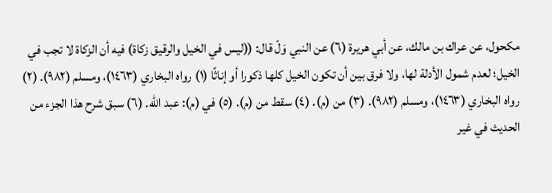مكحول، عن عراك بن مالك، عن أبي هريرة (٦) عن النبي وَلّ قال: ((ليس في الخيل والرقيق زكاة) فيه أن الزكاة لا تجب في الخيل؛ لعدم شمول الأدلة لها، ولا فرق بين أن تكون الخيل كلها ذكورا أو إناثًا (١) رواه البخاري (١٤٦٣)، ومسلم (٩٨٢). (٢) رواه البخاري (١٤٦٣)، ومسلم (٩٨٢). (٣) من (م). (٤) سقط من (م). (٥) في (م): عبد الله. (٦) سبق شرح هذا الجزء من الحديث في غير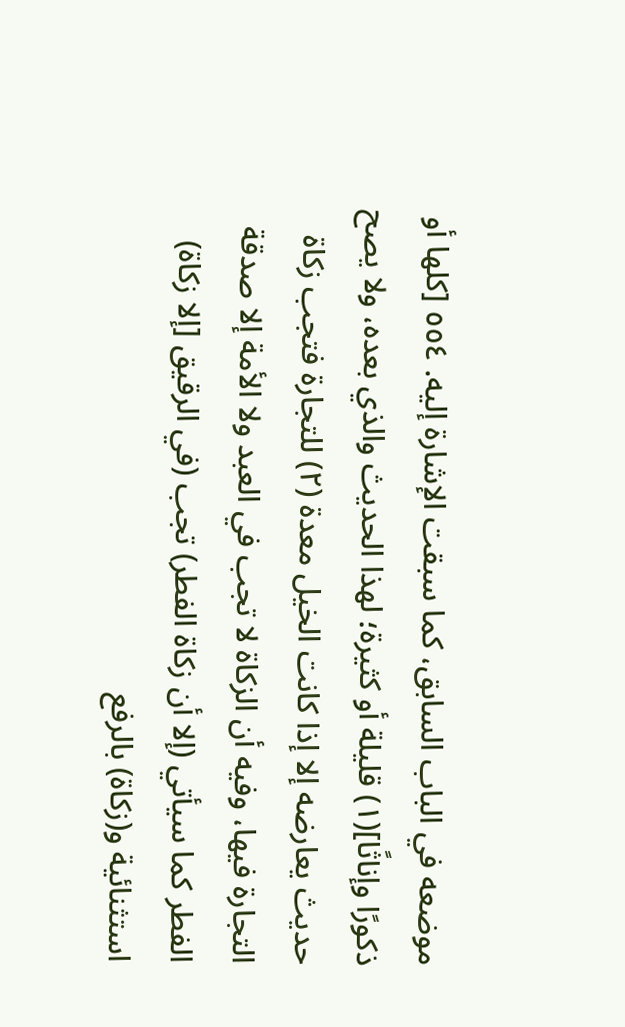موضعه في الباب السابق، كما سبقت الإشارة إليه. ٥٥٤ [كلها أو ذكورًا وإناثًا](١) قليلة أو كثيرة؛ لهذا الحديث والذي بعده، ولا يصح حديث يعارضه إلا إذا كانت الخيل معدة (٢) للتجارة فتجب زكاة التجارة فيها، وفيه أن الزكاة لا تجب في العبد ولا الأمة إلا صدقة الفطر كما سيأتي (إلا أن زكاة الفطر) تجب (في الرقيق [إلا زكاة) استثنائية و(زكاة) بالرفع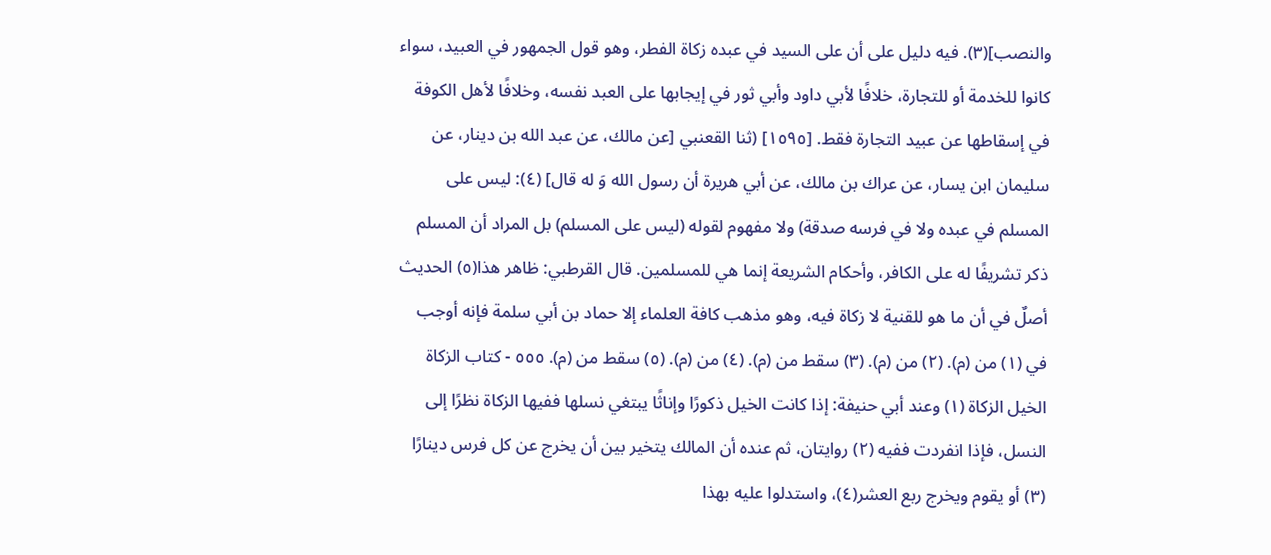والنصب](٣). فيه دليل على أن على السيد في عبده زكاة الفطر، وهو قول الجمهور في العبيد، سواء كانوا للخدمة أو للتجارة، خلافًا لأبي داود وأبي ثور في إيجابها على العبد نفسه، وخلافًا لأهل الكوفة في إسقاطها عن عبيد التجارة فقط. [١٥٩٥] (ثنا القعنبي [عن مالك، عن عبد الله بن دينار، عن سليمان ابن يسار، عن عراك بن مالك، عن أبي هريرة أن رسول الله وَ له قال] (٤): ليس على المسلم في عبده ولا في فرسه صدقة) ولا مفهوم لقوله (ليس على المسلم) بل المراد أن المسلم ذكر تشريفًا له على الكافر، وأحكام الشريعة إنما هي للمسلمين. قال القرطبي: ظاهر هذا(٥) الحديث أصلٌ في أن ما هو للقنية لا زكاة فيه، وهو مذهب كافة العلماء إلا حماد بن أبي سلمة فإنه أوجب في (١) من (م). (٢) من (م). (٣) سقط من (م). (٤) من (م). (٥) سقط من (م). ٥٥٥ - كتاب الزكاة الخيل الزكاة (١) وعند أبي حنيفة: إذا كانت الخيل ذكورًا وإناثًا يبتغي نسلها ففيها الزكاة نظرًا إلى النسل، فإذا انفردت ففيه (٢) روايتان، ثم عنده أن المالك يتخير بين أن يخرج عن كل فرس دينارًا (٣) أو يقوم ويخرج ربع العشر(٤)، واستدلوا عليه بهذا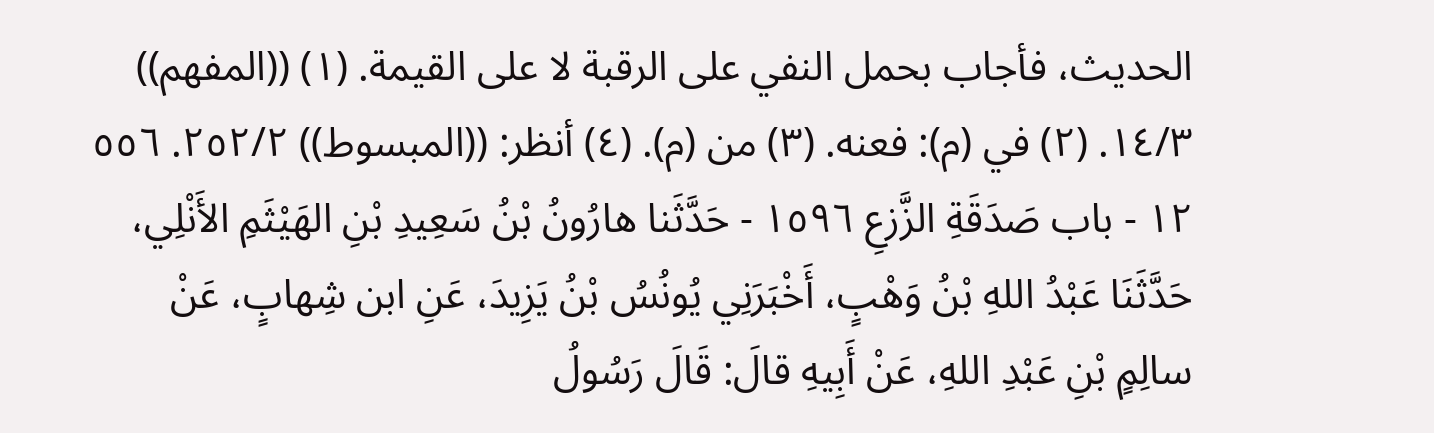الحديث، فأجاب بحمل النفي على الرقبة لا على القيمة. (١) ((المفهم)) ١٤/٣. (٢) في (م): فعنه. (٣) من (م). (٤) أنظر: ((المبسوط)) ٢٥٢/٢. ٥٥٦ ١٢ - باب صَدَقَةِ الزَّزعِ ١٥٩٦ - حَدَّثَنا هارُونُ بْنُ سَعِيدِ بْنِ الهَيْثَمِ الأَنْلِي، حَدَّثَنَا عَبْدُ اللهِ بْنُ وَهْبٍ، أَخْبَرَنِي يُونُسُ بْنُ يَزِيدَ، عَنِ ابن شِهابٍ، عَنْ سالِمٍ بْنِ عَبْدِ اللهِ، عَنْ أَبِيهِ قالَ: قَالَ رَسُولُ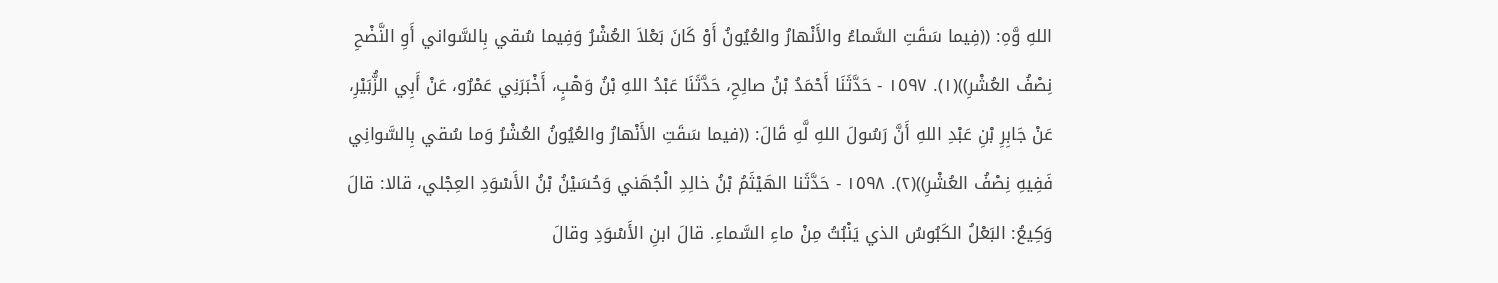اللهِ وَّهِ: ((فِيما سَقَتِ السَّماءُ والأَنْهارُ والعُيُونُ أَوْ كَانَ بَعْلاَ العُشْرُ وَفِيما سُقي بِالسَّواني أَوِ النَّضْحِ نِصْفُ العُشْرِ))(١). ١٥٩٧ - حَدَّثَنَا أَحْمَدُ بْنُ صالِحِ، حَدَّثَنَا عَبْدُ اللهِ بْنُ وَهْبٍ، أَخْبَرَنِي عَمْرٌو، عَنْ أَبِي الزُّبَيْرِ، عَنْ جَابِرِ بْنِ عَبْدِ اللهِ أَنَّ رَسُولَ اللهِ لَّهِ قَالَ: ((فيما سَقَتِ الأَنْهارُ والعُيُونُ العُشْرُ وَما سُقي بِالسَّوانِي فَفِيهِ نِصْفُ العُشْرِ))(٢). ١٥٩٨ - حَدَّثَنا الهَيْثَمُ بْنُ خالِدِ الْجُهَني وَحُسَيْنُ بْنُ الأَسْوَدِ العِجْلي، قالا: قالَ وَكِيعُ: البَعْلُ الكَبُوسُ الذي يَنْبُتُ مِنْ ماءِ السَّماءِ. قالَ ابنِ الأَسْوَدِ وقالَ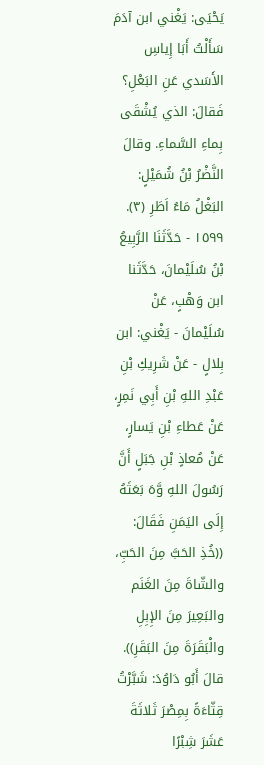يَحْيَى: يَغْني ابن آدَمَ سَأَلْتُ أَبَا إِياسِ الأَسَدي عَنِ البَعْلِ؟ فَقالَ: الذي يُشْقَى بِماءِ السَّماءِ. وقالَ النَّضْرُ بْنُ شُمَيْلٍ: البَغْلُ مَاءُ اَطَرِ (٣). ١٥٩٩ - حَدَّثَنَا الرَّبِيعُ بْنُ سُلَيْمانَ، حَدَّثَنا ابن وَهْبٍ، عَنْ سُلَيْمانَ - يَغْني: ابن بِلالٍ - عَنْ شَرِيكِ بْنِ عَبْدِ اللهِ بْنِ أَبِي نَمِرٍ، عَنْ عَطاءِ بْنِ يَسارٍ، عَنْ مُعاذٍ بْنِ جَبَلٍ أَنَّ رَسُولَ اللهِ وَّهَ بَعَثَهُ إِلَى اليَمَنِ فَقَالَ: ((خُذِ الحَبَّ مِنَ الحَبِّ، والشّاةَ مِنَ الغَنَم والبَعِيرَ مِنَ الإِبِلِ والْبَقَرَةَ مِنَ البَقَرِ)). قالَ أَبُو دَاوُدَ: شَبَّرْتُ قِثّاءَةً بِمِصْرَ ثَلاثَةَ عَشَرَ شِبْرًا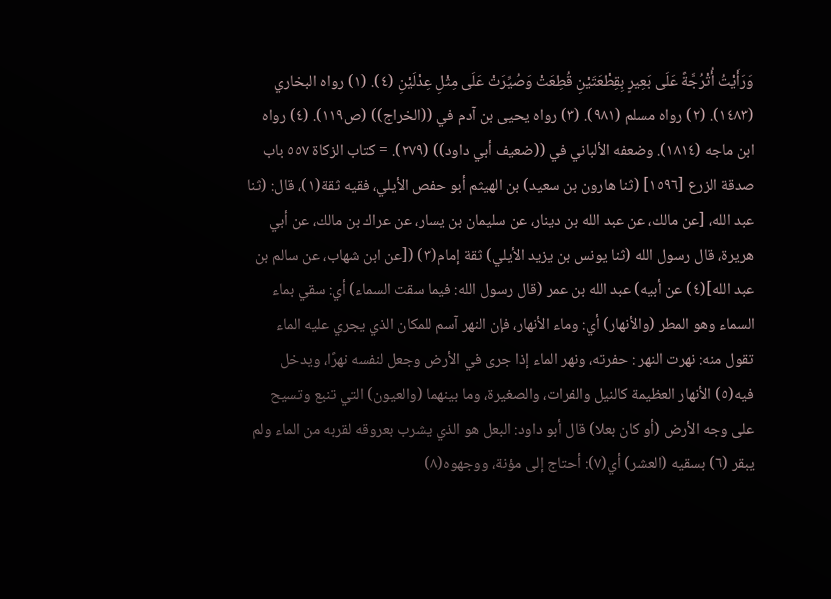وَرَأَيْتُ أُتْرُجَّةً عَلَى بَعِيرٍ بِقِطْعَتَيْنِ قُطِعَتْ وَصُيِّرَتْ عَلَى مِثْلِ عِدْلَيْنِ (٤). (١) رواه البخاري (١٤٨٣). (٢) رواه مسلم (٩٨١). (٣) رواه يحيى بن آدم في ((الخراج)) (ص١١٩). (٤) رواه ابن ماجه (١٨١٤). وضعفه الألباني في ((ضعيف أبي داود)) (٢٧٩). = كتاب الزكاة ٥٥٧ باب صدقة الزرع [١٥٩٦] (ثنا هارون بن سعيد) بن الهيثم أبو حفص الأيلي، فقيه ثقة(١)، قال: (ثنا عبد الله، [عن مالك، عن عبد الله بن دينار، عن سليمان بن يسار، عن عراك بن مالك، عن أبي هريرة، قال رسول الله (ثنا يونس بن يزيد الأيلي) ثقة إمام(٣) ([عن ابن شهاب، عن سالم بن عبد الله](٤) عن أبيه) عبد الله بن عمر (قال رسول الله: فيما سقت السماء) أي: سقي بماء السماء وهو المطر (والأنهار) أي: وماء الأنهار، فإن النهر آسم للمکان الذي يجري عليه الماء تقول منه: نهرت النهر : حفرته، ونهر الماء إذا جرى في الأرض وجعل لنفسه نهرًا، ويدخل فيه(٥) الأنهار العظيمة كالنيل والفرات، والصغيرة، وما بينهما (والعيون) التي تنبع وتسيح على وجه الأرض (أو كان بعلا) قال أبو داود: البعل هو الذي يشرب بعروقه لقربه من الماء ولم يبقر (٦) بسقيه (العشر) أي(٧): أحتاج إلى مؤنة، ووجهوه(٨)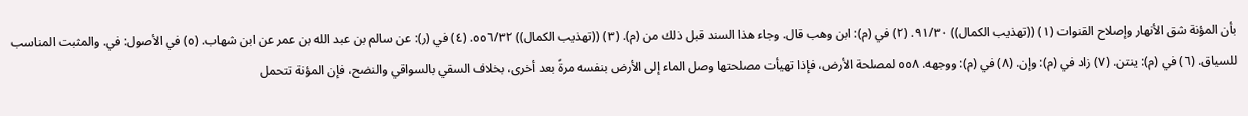بأن المؤنة شق الأنهار وإصلاح القنوات (١) ((تهذيب الكمال)) ٩١/٣٠. (٢) في (م): ابن وهب قال. وجاء هذا السند قبل ذلك من (م). (٣) ((تهذيب الكمال)) ٥٥٦/٣٢. (٤) في (ر): عن سالم بن عبد الله بن عمر عن ابن شهاب. (٥) في الأصول: في. والمثبت المناسب للسياق. (٦) في (م): ينتن. (٧) زاد في (م): وإن. (٨) في (م): ووجهه. ٥٥٨ لمصلحة الأرض، فإذا تهيأت مصلحتها وصل الماء إلى الأرض بنفسه مرةً بعد أخرى، بخلاف السقي بالسواقي والنضح، فإن المؤنة تتحمل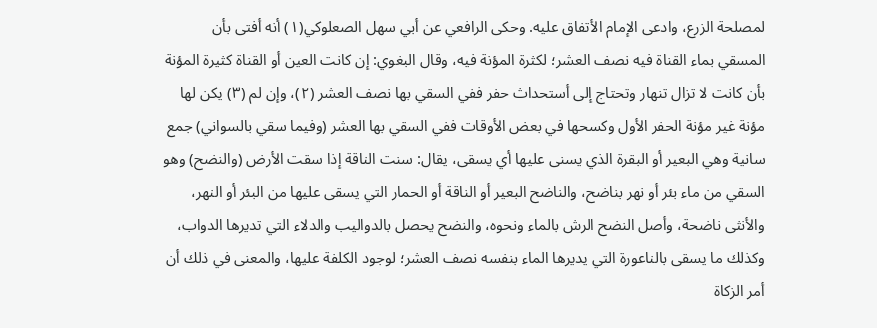لمصلحة الزرع، وادعى الإمام الأتفاق عليه. وحكى الرافعي عن أبي سهل الصعلوكي(١) أنه أفتى بأن المسقي بماء القناة فيه نصف العشر؛ لكثرة المؤنة فيه، وقال البغوي: إن كانت العين أو القناة كثيرة المؤنة بأن كانت لا تزال تنهار وتحتاج إلى أستحداث حفر ففي السقي بها نصف العشر (٢)، وإن لم (٣) يكن لها مؤنة غير مؤنة الحفر الأول وكسحها في بعض الأوقات ففي السقي بها العشر (وفيما سقي بالسواني) جمع سانية وهي البعير أو البقرة الذي يسنى عليها أي يسقى، يقال: سنت الناقة إذا سقت الأرض (والنضح) وهو السقي من ماء بئر أو نهر بناضح، والناضح البعير أو الناقة أو الحمار التي يسقى عليها من البئر أو النهر، والأنثى ناضحة، وأصل النضح الرش بالماء ونحوه، والنضح يحصل بالدواليب والدلاء التي تديرها الدواب، وكذلك ما يسقى بالناعورة التي يديرها الماء بنفسه نصف العشر؛ لوجود الكلفة عليها، والمعنى في ذلك أن أمر الزكاة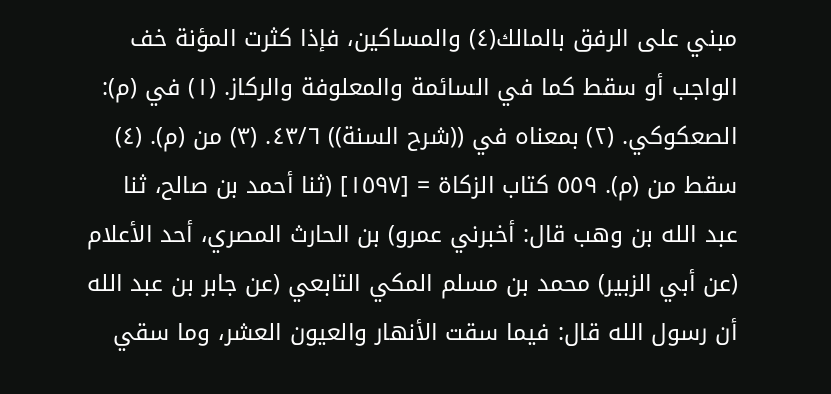مبني على الرفق بالمالك(٤) والمساكين، فإذا كثرت المؤنة خف الواجب أو سقط كما في السائمة والمعلوفة والركاز. (١) في (م): الصعكوكي. (٢) بمعناه في ((شرح السنة)) ٤٣/٦. (٣) من (م). (٤) سقط من (م). ٥٥٩ كتاب الزكاة = [١٥٩٧] (ثنا أحمد بن صالح، ثنا عبد الله بن وهب قال: أخبرني عمرو) بن الحارث المصري، أحد الأعلام (عن أبي الزبير) محمد بن مسلم المكي التابعي (عن جابر بن عبد الله أن رسول الله قال: فيما سقت الأنهار والعيون العشر، وما سقي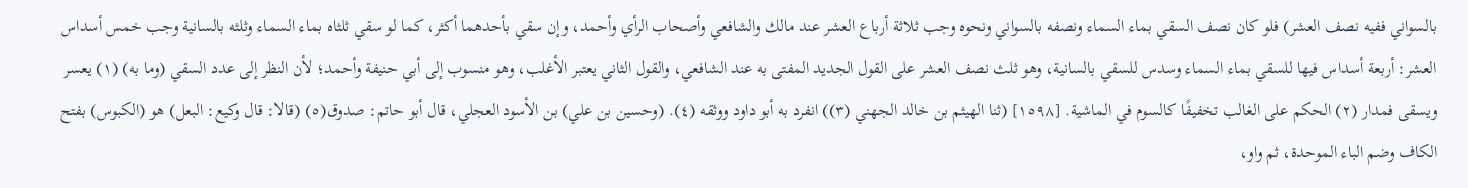بالسواني ففيه نصف العشر) فلو كان نصف السقي بماء السماء ونصفه بالسواني ونحوه وجب ثلاثة أرباع العشر عند مالك والشافعي وأصحاب الرأي وأحمد، وإن سقي بأحدهما أكثر، كما لو سقي ثلثاه بماء السماء وثلثه بالسانية وجب خمس أسداس العشر: أربعة أسداس فيها للسقي بماء السماء وسدس للسقي بالسانية، وهو ثلث نصف العشر على القول الجديد المفتى به عند الشافعي، والقول الثاني يعتبر الأغلب، وهو منسوب إلى أبي حنيفة وأحمد؛ لأن النظر إلى عدد السقي (وما به) (١) يعسر ويسقى فمدار (٢) الحكم على الغالب تخفيفًا كالسوم في الماشية. [١٥٩٨] (ثنا الهيثم بن خالد الجهني (٣)) انفرد به أبو داود ووثقه (٤). (وحسين بن علي) بن الأسود العجلي، قال أبو حاتم: صدوق(٥) (قالا: قال وكيع: البعل) هو (الكبوس) بفتح الكاف وضم الباء الموحدة، ثم واو،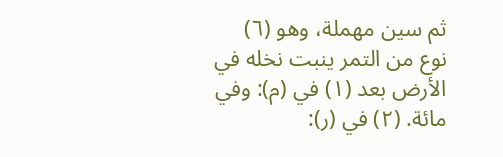ثم سين مهملة، وهو (٦) نوع من التمر ينبت نخله في الأرض بعد (١) في (م): وفي مائة. (٢) في (ر):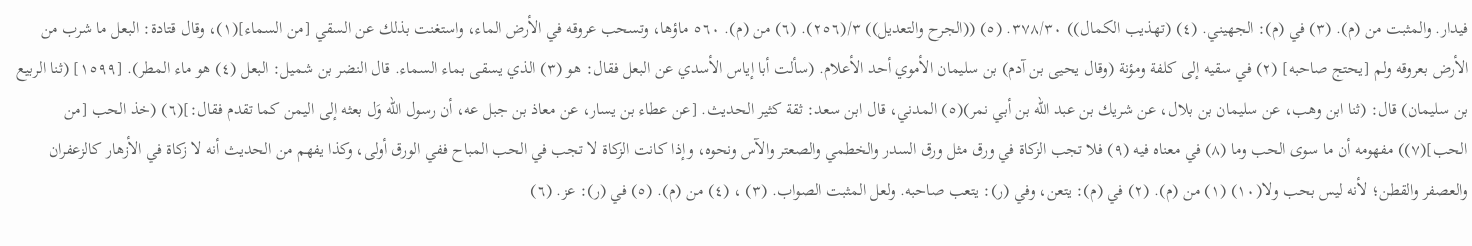فيدار. والمثبت من (م). (٣) في (م): الجهيني. (٤) (تهذيب الكمال)) ٣٧٨/٣٠. (٥) ((الجرح والتعديل)) ٣/(٢٥٦). (٦) من (م). ٥٦٠ ماؤها، وتسحب عروقه في الأرض الماء، واستغنت بذلك عن السقي [من السماء](١)، وقال قتادة: البعل ما شرب من الأرض بعروقه ولم [يحتج صاحبه] (٢) في سقيه إلى كلفة ومؤنة (وقال يحيى بن آدم) بن سليمان الأموي أحد الأعلام. (سألت أبا إياس الأسدي عن البعل فقال: هو (٣) الذي يسقى بماء السماء. قال النضر بن شميل: البعل (٤) هو ماء المطر). [١٥٩٩] (ثنا الربيع بن سليمان) قال: (ثنا ابن وهب، عن سليمان بن بلال، عن شريك بن عبد الله بن أبي نمر)(٥) المدني، قال ابن سعد: ثقة کثیر الحديث. [عن عطاء بن يسار، عن معاذ بن جبل عه، أن رسول الله وَل بعثه إلى اليمن كما تقدم فقال:](٦) (خذ الحب [من الحب](٧)) مفهومه أن ما سوى الحب وما (٨) في معناه فيه (٩) فلا تجب الزكاة في ورق مثل ورق السدر والخطمي والصعتر والآس ونحوه، وإذا كانت الزكاة لا تجب في الحب المباح ففي الورق أولى، وكذا يفهم من الحديث أنه لا زكاة في الأزهار كالزعفران والعصفر والقطن؛ لأنه ليس بحب ولا(١٠) (١) من (م). (٢) في (م): يتعن، وفي (ر): يتعب صاحبه. ولعل المثبت الصواب. (٣) ، (٤) من (م). (٥) في (ر): عز. (٦)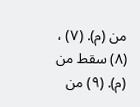من (م). (٧) ، (٨) سقط من (م). (٩) من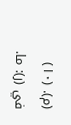(م). (١٠) في (ر): ما.